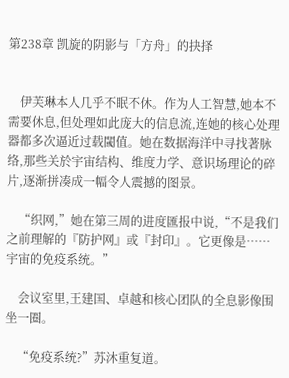第238章 凯旋的阴影与「方舟」的抉择


    伊芙琳本人几乎不眠不休。作为人工智慧,她本不需要休息,但处理如此庞大的信息流,连她的核心处理器都多次逼近过载閾值。她在数据海洋中寻找著脉络,那些关於宇宙结构、维度力学、意识场理论的碎片,逐渐拼凑成一幅令人震撼的图景。

    “织网,”她在第三周的进度匯报中说,“不是我们之前理解的『防护网』或『封印』。它更像是……宇宙的免疫系统。”

    会议室里,王建国、卓越和核心团队的全息影像围坐一圈。

    “免疫系统?”苏沐重复道。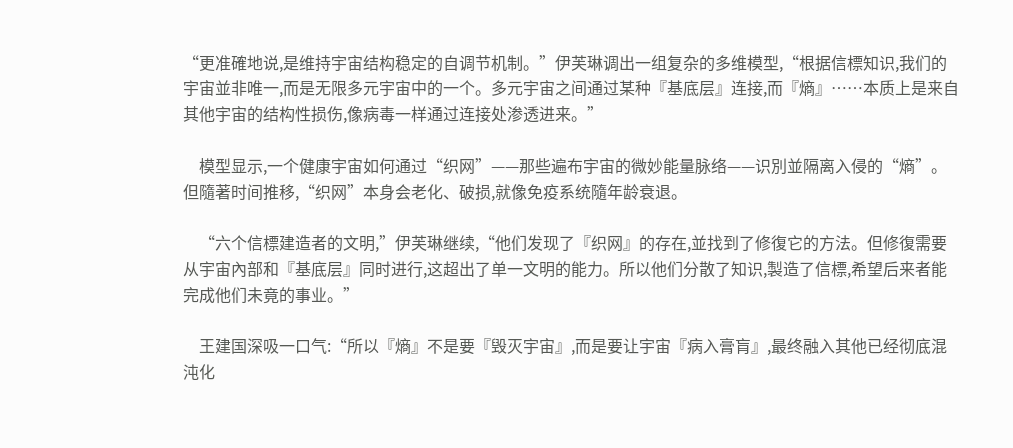“更准確地说,是维持宇宙结构稳定的自调节机制。”伊芙琳调出一组复杂的多维模型,“根据信標知识,我们的宇宙並非唯一,而是无限多元宇宙中的一个。多元宇宙之间通过某种『基底层』连接,而『熵』……本质上是来自其他宇宙的结构性损伤,像病毒一样通过连接处渗透进来。”

    模型显示,一个健康宇宙如何通过“织网”——那些遍布宇宙的微妙能量脉络——识別並隔离入侵的“熵”。但隨著时间推移,“织网”本身会老化、破损,就像免疫系统隨年龄衰退。

    “六个信標建造者的文明,”伊芙琳继续,“他们发现了『织网』的存在,並找到了修復它的方法。但修復需要从宇宙內部和『基底层』同时进行,这超出了单一文明的能力。所以他们分散了知识,製造了信標,希望后来者能完成他们未竟的事业。”

    王建国深吸一口气:“所以『熵』不是要『毁灭宇宙』,而是要让宇宙『病入膏肓』,最终融入其他已经彻底混沌化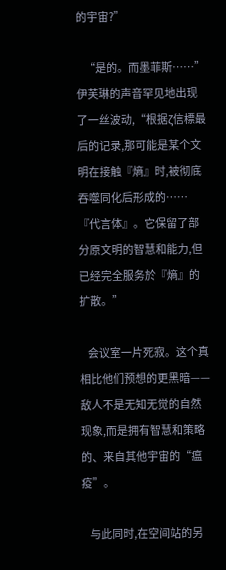的宇宙?”

    “是的。而墨菲斯……”伊芙琳的声音罕见地出现了一丝波动,“根据ζ信標最后的记录,那可能是某个文明在接触『熵』时,被彻底吞噬同化后形成的……『代言体』。它保留了部分原文明的智慧和能力,但已经完全服务於『熵』的扩散。”

    会议室一片死寂。这个真相比他们预想的更黑暗——敌人不是无知无觉的自然现象,而是拥有智慧和策略的、来自其他宇宙的“瘟疫”。

    与此同时,在空间站的另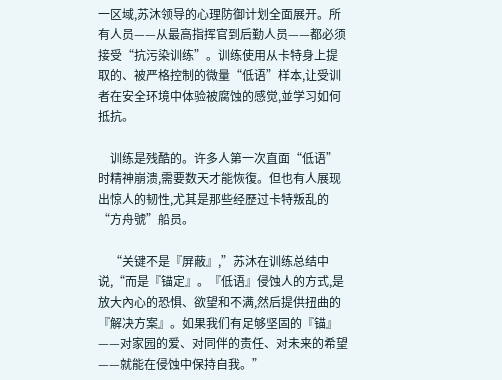一区域,苏沐领导的心理防御计划全面展开。所有人员——从最高指挥官到后勤人员——都必须接受“抗污染训练”。训练使用从卡特身上提取的、被严格控制的微量“低语”样本,让受训者在安全环境中体验被腐蚀的感觉,並学习如何抵抗。

    训练是残酷的。许多人第一次直面“低语”时精神崩溃,需要数天才能恢復。但也有人展现出惊人的韧性,尤其是那些经歷过卡特叛乱的“方舟號”船员。

    “关键不是『屏蔽』,”苏沐在训练总结中说,“而是『锚定』。『低语』侵蚀人的方式,是放大內心的恐惧、欲望和不满,然后提供扭曲的『解决方案』。如果我们有足够坚固的『锚』——对家园的爱、对同伴的责任、对未来的希望——就能在侵蚀中保持自我。”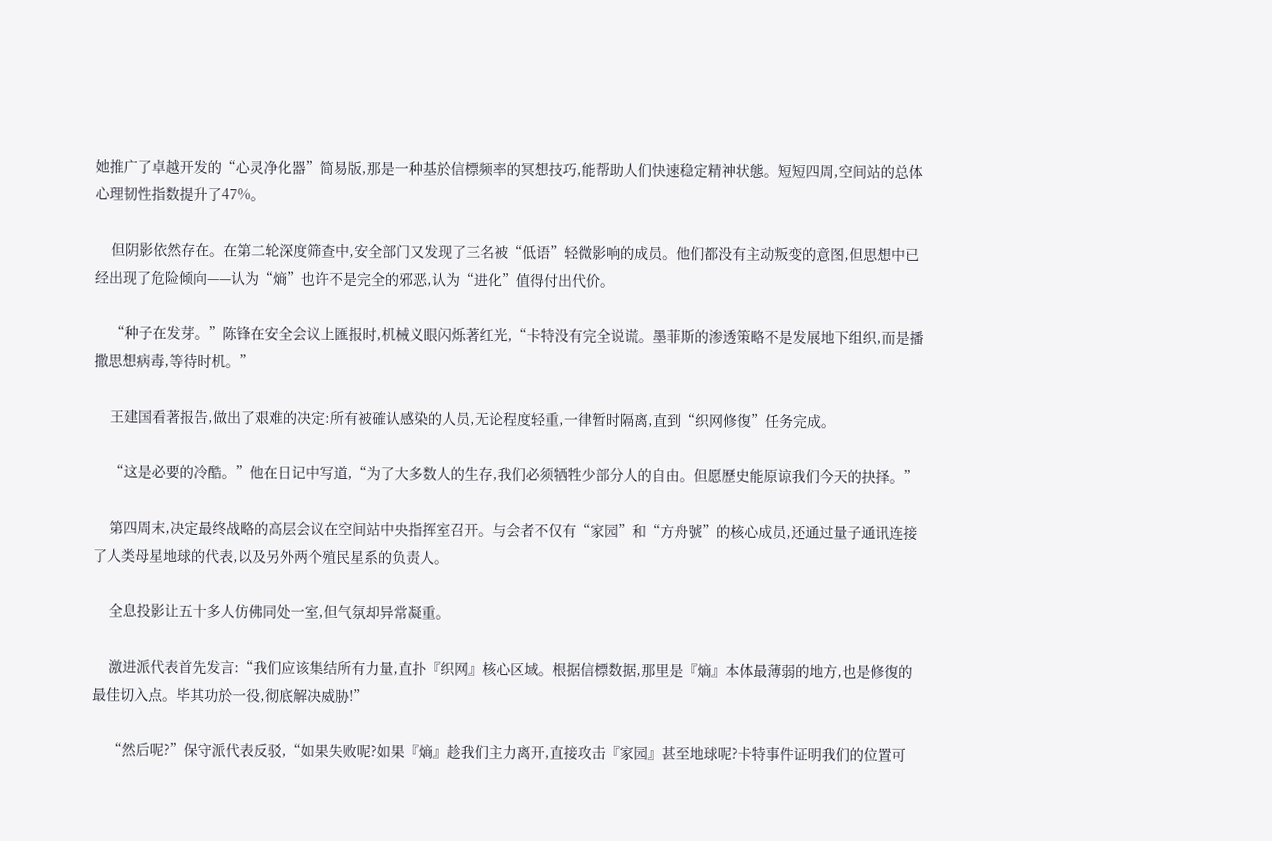她推广了卓越开发的“心灵净化器”简易版,那是一种基於信標频率的冥想技巧,能帮助人们快速稳定精神状態。短短四周,空间站的总体心理韧性指数提升了47%。

    但阴影依然存在。在第二轮深度筛查中,安全部门又发现了三名被“低语”轻微影响的成员。他们都没有主动叛变的意图,但思想中已经出现了危险倾向——认为“熵”也许不是完全的邪恶,认为“进化”值得付出代价。

    “种子在发芽。”陈锋在安全会议上匯报时,机械义眼闪烁著红光,“卡特没有完全说谎。墨菲斯的渗透策略不是发展地下组织,而是播撒思想病毒,等待时机。”

    王建国看著报告,做出了艰难的决定:所有被確认感染的人员,无论程度轻重,一律暂时隔离,直到“织网修復”任务完成。

    “这是必要的冷酷。”他在日记中写道,“为了大多数人的生存,我们必须牺牲少部分人的自由。但愿歷史能原谅我们今天的抉择。”

    第四周末,决定最终战略的高层会议在空间站中央指挥室召开。与会者不仅有“家园”和“方舟號”的核心成员,还通过量子通讯连接了人类母星地球的代表,以及另外两个殖民星系的负责人。

    全息投影让五十多人仿佛同处一室,但气氛却异常凝重。

    激进派代表首先发言:“我们应该集结所有力量,直扑『织网』核心区域。根据信標数据,那里是『熵』本体最薄弱的地方,也是修復的最佳切入点。毕其功於一役,彻底解决威胁!”

    “然后呢?”保守派代表反驳,“如果失败呢?如果『熵』趁我们主力离开,直接攻击『家园』甚至地球呢?卡特事件证明我们的位置可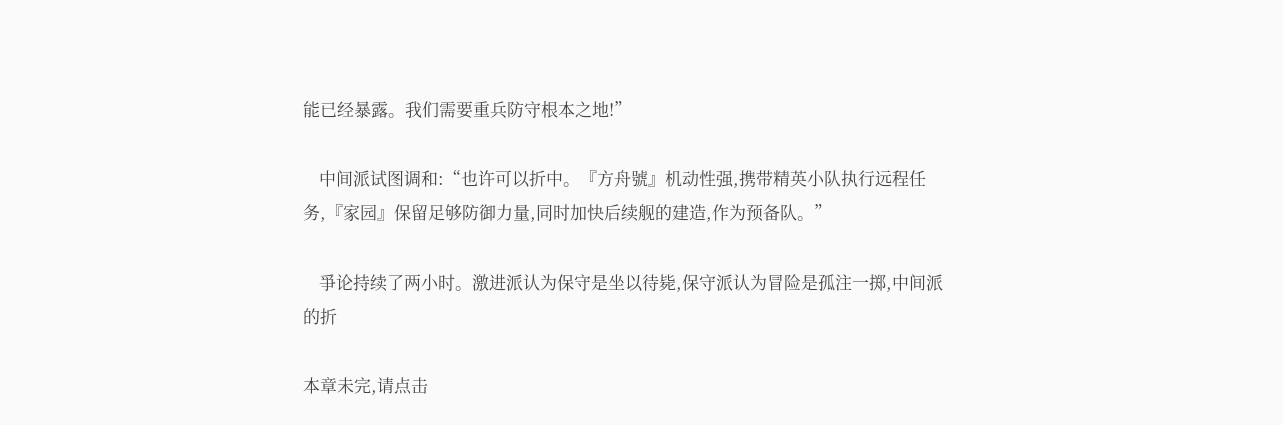能已经暴露。我们需要重兵防守根本之地!”

    中间派试图调和:“也许可以折中。『方舟號』机动性强,携带精英小队执行远程任务,『家园』保留足够防御力量,同时加快后续舰的建造,作为预备队。”

    爭论持续了两小时。激进派认为保守是坐以待毙,保守派认为冒险是孤注一掷,中间派的折

本章未完,请点击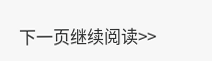下一页继续阅读>>